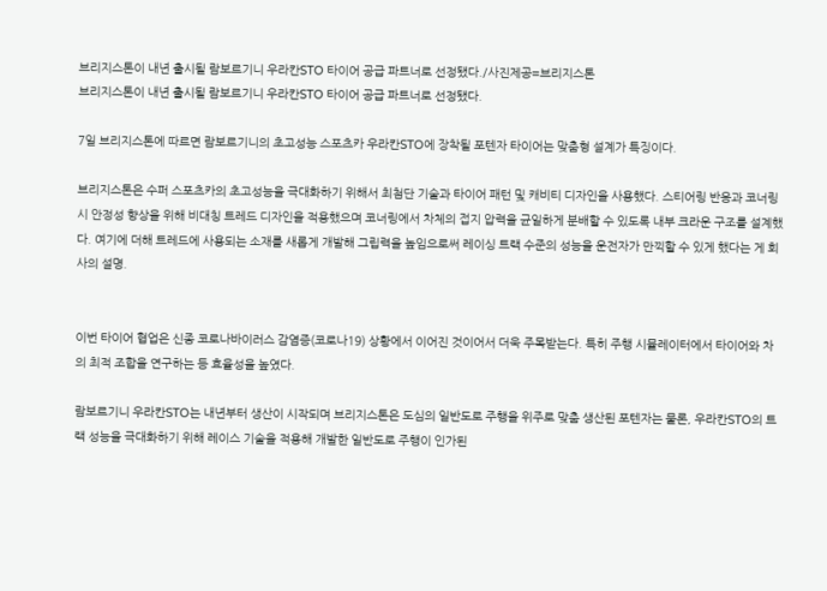브리지스톤이 내년 출시될 람보르기니 우라칸STO 타이어 공급 파트너로 선정됐다./사진제공=브리지스톤
브리지스톤이 내년 출시될 람보르기니 우라칸STO 타이어 공급 파트너로 선정됐다.

7일 브리지스톤에 따르면 람보르기니의 초고성능 스포츠카 우라칸STO에 장착될 포텐자 타이어는 맞춤형 설계가 특징이다.

브리지스톤은 수퍼 스포츠카의 초고성능을 극대화하기 위해서 최첨단 기술과 타이어 패턴 및 캐비티 디자인을 사용했다. 스티어링 반응과 코너링시 안정성 향상을 위해 비대칭 트레드 디자인을 적용했으며 코너링에서 차체의 접지 압력을 균일하게 분배할 수 있도록 내부 크라운 구조를 설계했다. 여기에 더해 트레드에 사용되는 소재를 새롭게 개발해 그립력을 높임으로써 레이싱 트랙 수준의 성능을 운전자가 만끽할 수 있게 했다는 게 회사의 설명.


이번 타이어 협업은 신종 코로나바이러스 감염증(코로나19) 상황에서 이어진 것이어서 더욱 주목받는다. 특히 주행 시뮬레이터에서 타이어와 차의 최적 조합을 연구하는 등 효율성을 높였다.

람보르기니 우라칸STO는 내년부터 생산이 시작되며 브리지스톤은 도심의 일반도로 주행을 위주로 맞춤 생산된 포텐자는 물론, 우라칸STO의 트랙 성능을 극대화하기 위해 레이스 기술을 적용해 개발한 일반도로 주행이 인가된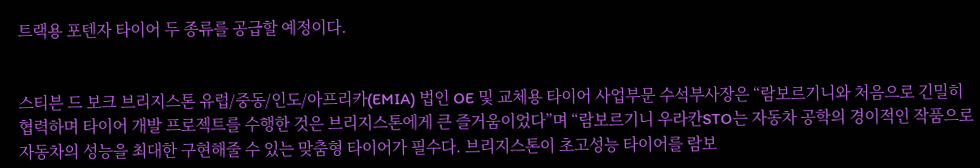트랙용 포텐자 타이어 두 종류를 공급할 예정이다.


스티븐 드 보크 브리지스톤 유럽/중동/인도/아프리카(EMIA) 법인 OE 및 교체용 타이어 사업부문 수석부사장은 “람보르기니와 처음으로 긴밀히 협력하며 타이어 개발 프로젝트를 수행한 것은 브리지스톤에게 큰 즐거움이었다”며 “람보르기니 우라칸STO는 자동차 공학의 경이적인 작품으로 자동차의 성능을 최대한 구현해줄 수 있는 맞춤형 타이어가 필수다. 브리지스톤이 초고성능 타이어를 람보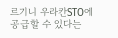르기니 우라칸STO에 공급할 수 있다는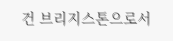건 브리지스톤으로서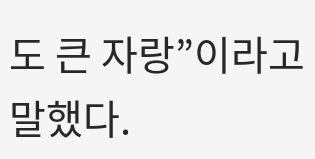도 큰 자랑”이라고 말했다.